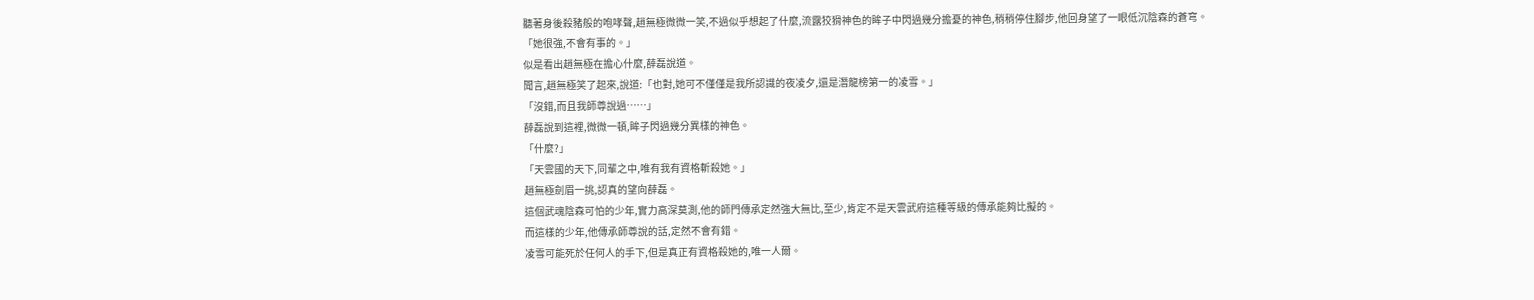聽著身後殺豬般的咆哮聲,趙無極微微一笑,不過似乎想起了什麼,流露狡猾神色的眸子中閃過幾分擔憂的神色,稍稍停住腳步,他回身望了一眼低沉陰森的蒼穹。
「她很強,不會有事的。」
似是看出趙無極在擔心什麼,薛磊說道。
聞言,趙無極笑了起來,說道:「也對,她可不僅僅是我所認識的夜凌夕,還是潛龍榜第一的凌雪。」
「沒錯,而且我師尊說過……」
薛磊說到這裡,微微一頓,眸子閃過幾分異樣的神色。
「什麼?」
「天雲國的天下,同輩之中,唯有我有資格斬殺她。」
趙無極劍眉一挑,認真的望向薛磊。
這個武魂陰森可怕的少年,實力高深莫測,他的師門傳承定然強大無比,至少,肯定不是天雲武府這種等級的傳承能夠比擬的。
而這樣的少年,他傳承師尊說的話,定然不會有錯。
凌雪可能死於任何人的手下,但是真正有資格殺她的,唯一人爾。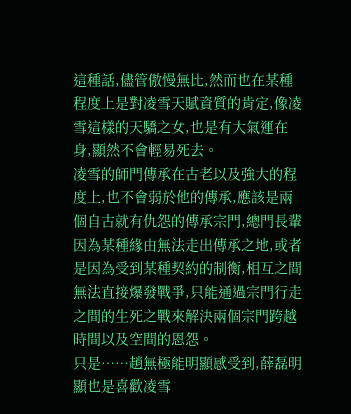這種話,儘管傲慢無比,然而也在某種程度上是對凌雪天賦資質的肯定,像凌雪這樣的天驕之女,也是有大氣運在身,顯然不會輕易死去。
凌雪的師門傳承在古老以及強大的程度上,也不會弱於他的傳承,應該是兩個自古就有仇怨的傳承宗門,總門長輩因為某種緣由無法走出傳承之地,或者是因為受到某種契約的制衡,相互之間無法直接爆發戰爭,只能通過宗門行走之間的生死之戰來解決兩個宗門跨越時間以及空間的恩怨。
只是……趙無極能明顯感受到,薛磊明顯也是喜歡凌雪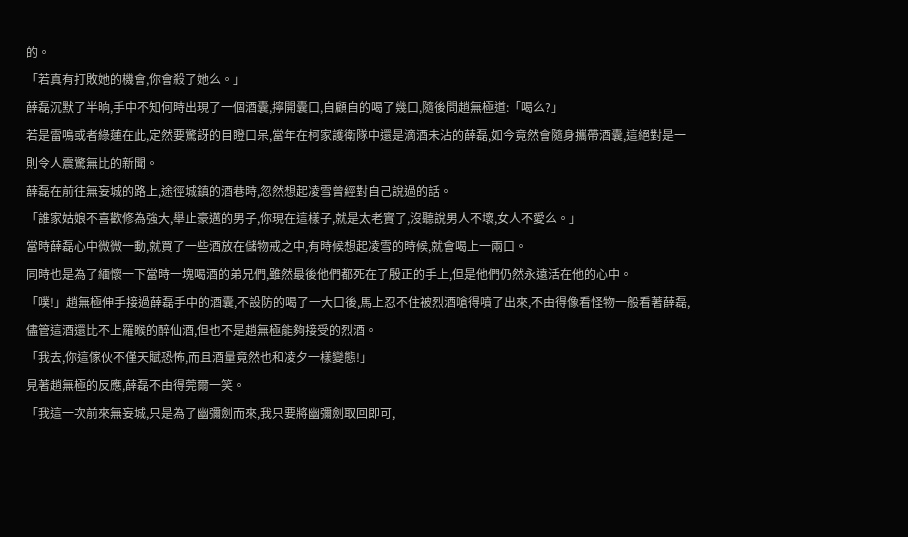的。
「若真有打敗她的機會,你會殺了她么。」
薛磊沉默了半晌,手中不知何時出現了一個酒囊,擰開囊口,自顧自的喝了幾口,隨後問趙無極道:「喝么?」
若是雷鳴或者綠蓮在此,定然要驚訝的目瞪口呆,當年在柯家護衛隊中還是滴酒未沾的薛磊,如今竟然會隨身攜帶酒囊,這絕對是一則令人震驚無比的新聞。
薛磊在前往無妄城的路上,途徑城鎮的酒巷時,忽然想起凌雪曾經對自己說過的話。
「誰家姑娘不喜歡修為強大,舉止豪邁的男子,你現在這樣子,就是太老實了,沒聽說男人不壞,女人不愛么。」
當時薛磊心中微微一動,就買了一些酒放在儲物戒之中,有時候想起凌雪的時候,就會喝上一兩口。
同時也是為了緬懷一下當時一塊喝酒的弟兄們,雖然最後他們都死在了殷正的手上,但是他們仍然永遠活在他的心中。
「噗!」趙無極伸手接過薛磊手中的酒囊,不設防的喝了一大口後,馬上忍不住被烈酒嗆得噴了出來,不由得像看怪物一般看著薛磊,儘管這酒還比不上羅睺的醉仙酒,但也不是趙無極能夠接受的烈酒。
「我去,你這傢伙不僅天賦恐怖,而且酒量竟然也和凌夕一樣變態!」
見著趙無極的反應,薛磊不由得莞爾一笑。
「我這一次前來無妄城,只是為了幽彌劍而來,我只要將幽彌劍取回即可,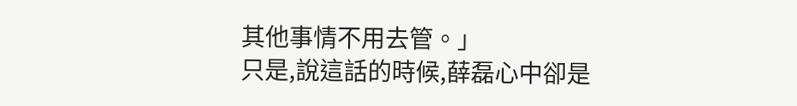其他事情不用去管。」
只是,說這話的時候,薛磊心中卻是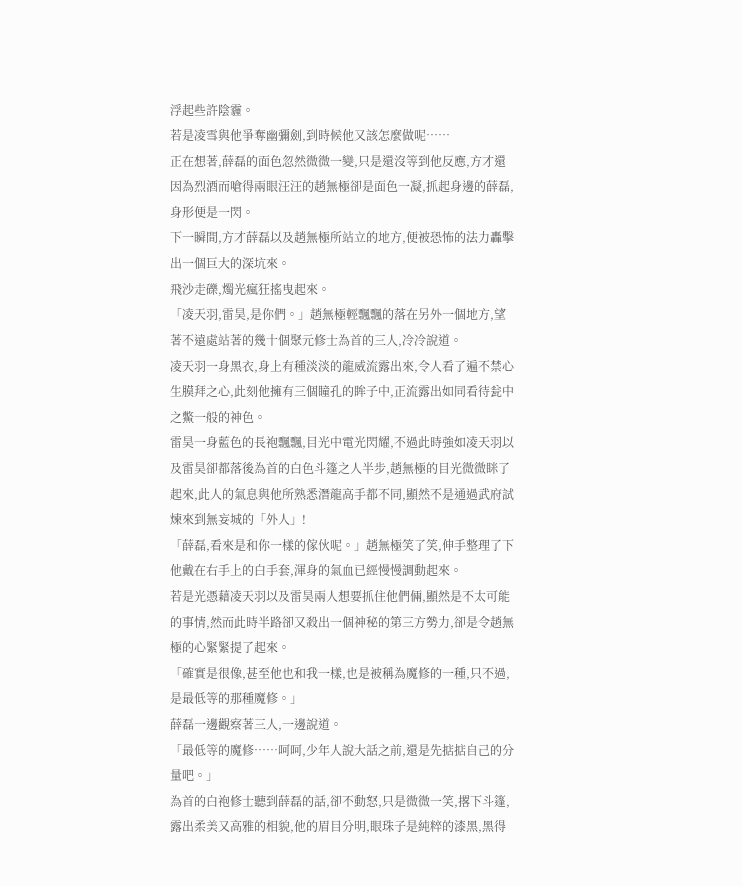浮起些許陰霾。
若是凌雪與他爭奪幽彌劍,到時候他又該怎麼做呢……
正在想著,薛磊的面色忽然微微一變,只是還沒等到他反應,方才還因為烈酒而嗆得兩眼汪汪的趙無極卻是面色一凝,抓起身邊的薛磊,身形便是一閃。
下一瞬間,方才薛磊以及趙無極所站立的地方,便被恐怖的法力轟擊出一個巨大的深坑來。
飛沙走礫,燭光瘋狂搖曳起來。
「凌天羽,雷昊,是你們。」趙無極輕飄飄的落在另外一個地方,望著不遠處站著的幾十個聚元修士為首的三人,冷冷說道。
凌天羽一身黑衣,身上有種淡淡的龍威流露出來,令人看了遍不禁心生膜拜之心,此刻他擁有三個瞳孔的眸子中,正流露出如同看待瓮中之鱉一般的神色。
雷昊一身藍色的長袍飄飄,目光中電光閃耀,不過此時強如凌天羽以及雷昊卻都落後為首的白色斗篷之人半步,趙無極的目光微微眯了起來,此人的氣息與他所熟悉潛龍高手都不同,顯然不是通過武府試煉來到無妄城的「外人」!
「薛磊,看來是和你一樣的傢伙呢。」趙無極笑了笑,伸手整理了下他戴在右手上的白手套,渾身的氣血已經慢慢調動起來。
若是光憑藉凌天羽以及雷昊兩人想要抓住他們倆,顯然是不太可能的事情,然而此時半路卻又殺出一個神秘的第三方勢力,卻是令趙無極的心緊緊提了起來。
「確實是很像,甚至他也和我一樣,也是被稱為魔修的一種,只不過,是最低等的那種魔修。」
薛磊一邊觀察著三人,一邊說道。
「最低等的魔修……呵呵,少年人說大話之前,還是先掂掂自己的分量吧。」
為首的白袍修士聽到薛磊的話,卻不動怒,只是微微一笑,撂下斗篷,露出柔美又高雅的相貌,他的眉目分明,眼珠子是純粹的漆黑,黑得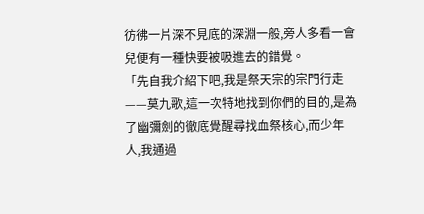彷彿一片深不見底的深淵一般,旁人多看一會兒便有一種快要被吸進去的錯覺。
「先自我介紹下吧,我是祭天宗的宗門行走——莫九歌,這一次特地找到你們的目的,是為了幽彌劍的徹底覺醒尋找血祭核心,而少年人,我通過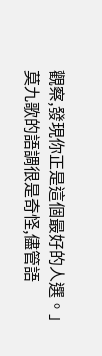觀察,發現你正是這個最好的人選。」
莫九歌的語調很是奇怪,儘管語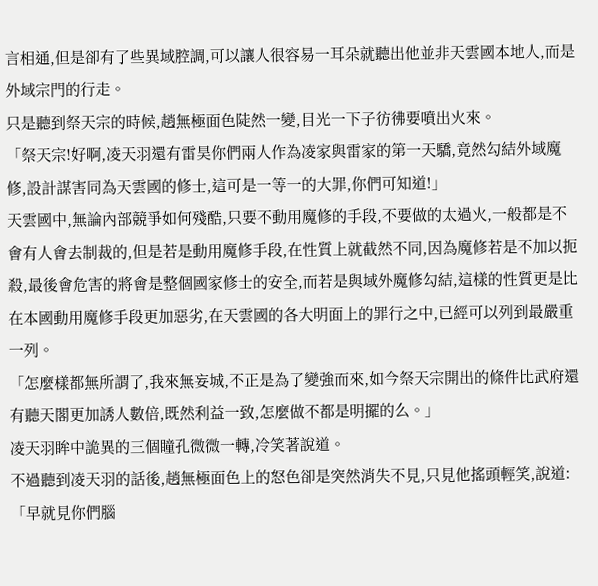言相通,但是卻有了些異域腔調,可以讓人很容易一耳朵就聽出他並非天雲國本地人,而是外域宗門的行走。
只是聽到祭天宗的時候,趙無極面色陡然一變,目光一下子彷彿要噴出火來。
「祭天宗!好啊,凌天羽還有雷昊你們兩人作為凌家與雷家的第一天驕,竟然勾結外域魔修,設計謀害同為天雲國的修士,這可是一等一的大罪,你們可知道!」
天雲國中,無論內部競爭如何殘酷,只要不動用魔修的手段,不要做的太過火,一般都是不會有人會去制裁的,但是若是動用魔修手段,在性質上就截然不同,因為魔修若是不加以扼殺,最後會危害的將會是整個國家修士的安全,而若是與域外魔修勾結,這樣的性質更是比在本國動用魔修手段更加惡劣,在天雲國的各大明面上的罪行之中,已經可以列到最嚴重一列。
「怎麼樣都無所謂了,我來無妄城,不正是為了變強而來,如今祭天宗開出的條件比武府還有聽天閣更加誘人數倍,既然利益一致,怎麼做不都是明擺的么。」
凌天羽眸中詭異的三個瞳孔微微一轉,冷笑著說道。
不過聽到凌天羽的話後,趙無極面色上的怒色卻是突然消失不見,只見他搖頭輕笑,說道:「早就見你們腦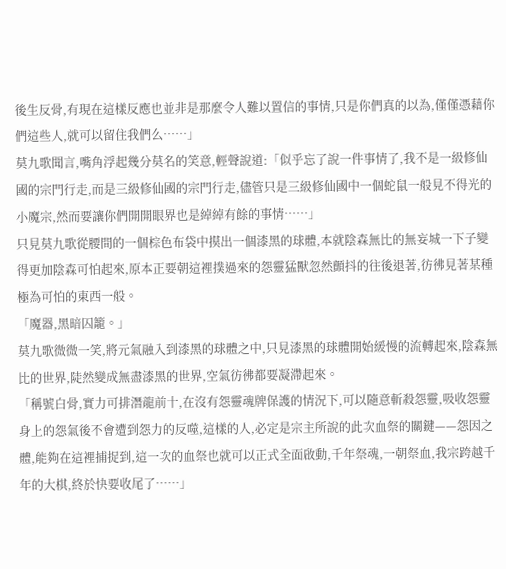後生反骨,有現在這樣反應也並非是那麼令人難以置信的事情,只是你們真的以為,僅僅憑藉你們這些人,就可以留住我們么……」
莫九歌聞言,嘴角浮起幾分莫名的笑意,輕聲說道:「似乎忘了說一件事情了,我不是一級修仙國的宗門行走,而是三級修仙國的宗門行走,儘管只是三級修仙國中一個蛇鼠一般見不得光的小魔宗,然而要讓你們開開眼界也是綽綽有餘的事情……」
只見莫九歌從腰間的一個棕色布袋中摸出一個漆黑的球體,本就陰森無比的無妄城一下子變得更加陰森可怕起來,原本正要朝這裡撲過來的怨靈猛獸忽然顫抖的往後退著,彷彿見著某種極為可怕的東西一般。
「魔器,黑暗囚籠。」
莫九歌微微一笑,將元氣融入到漆黑的球體之中,只見漆黑的球體開始緩慢的流轉起來,陰森無比的世界,陡然變成無盡漆黑的世界,空氣彷彿都要凝滯起來。
「稱號白骨,實力可排潛龍前十,在沒有怨靈魂牌保護的情況下,可以隨意斬殺怨靈,吸收怨靈身上的怨氣後不會遭到怨力的反噬,這樣的人,必定是宗主所說的此次血祭的關鍵——怨因之體,能夠在這裡捕捉到,這一次的血祭也就可以正式全面啟動,千年祭魂,一朝祭血,我宗跨越千年的大棋,終於快要收尾了……」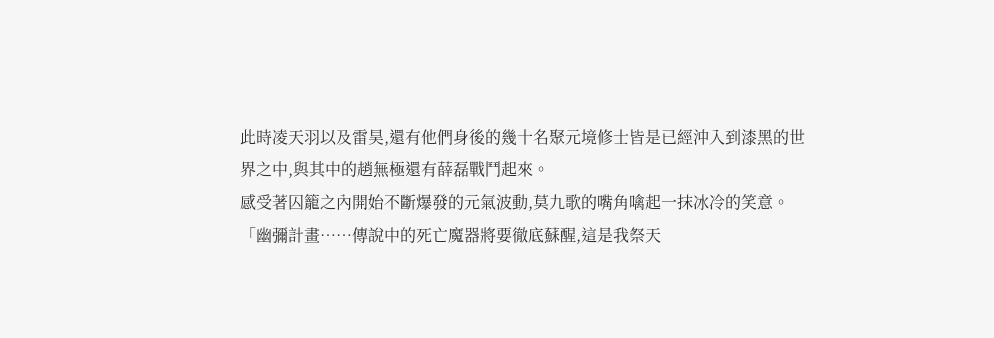此時凌天羽以及雷昊,還有他們身後的幾十名聚元境修士皆是已經沖入到漆黑的世界之中,與其中的趙無極還有薛磊戰鬥起來。
感受著囚籠之內開始不斷爆發的元氣波動,莫九歌的嘴角噙起一抹冰冷的笑意。
「幽彌計畫……傳說中的死亡魔器將要徹底蘇醒,這是我祭天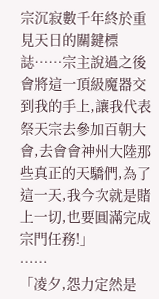宗沉寂數千年終於重見天日的關鍵標誌……宗主說過之後會將這一頂級魔器交到我的手上,讓我代表祭天宗去參加百朝大會,去會會神州大陸那些真正的天驕們,為了這一天,我今次就是賭上一切,也要圓滿完成宗門任務!」
……
「凌夕,怨力定然是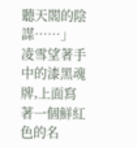聽天閣的陰謀……」
凌雪望著手中的漆黑魂牌,上面寫著一個鮮紅色的名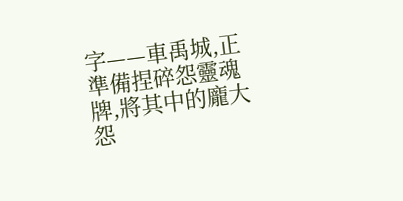字——車禹城,正準備捏碎怨靈魂牌,將其中的龐大怨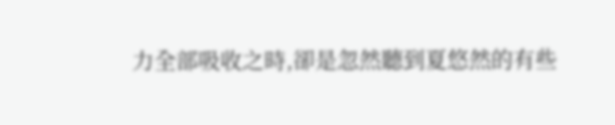力全部吸收之時,卻是忽然聽到夏悠然的有些